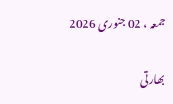جمعہ ، 02 جنوری 2026

بھارتی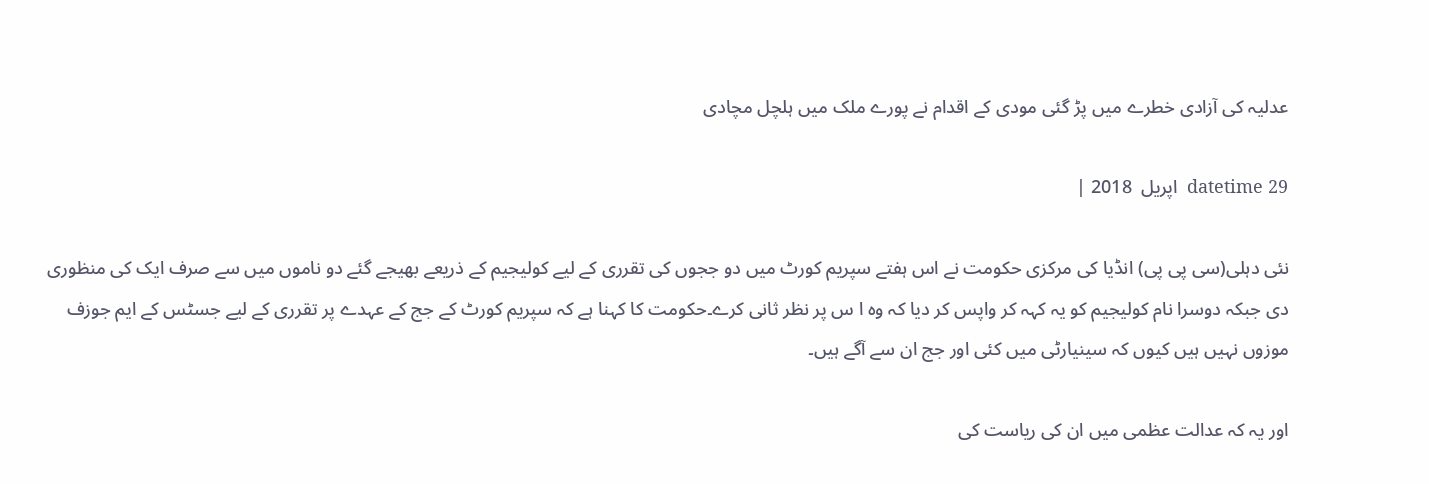عدلیہ کی آزادی خطرے میں پڑ گئی مودی کے اقدام نے پورے ملک میں ہلچل مچادی

datetime 29  اپریل  2018 |

نئی دہلی(سی پی پی) انڈیا کی مرکزی حکومت نے اس ہفتے سپریم کورٹ میں دو ججوں کی تقرری کے لیے کولیجیم کے ذریعے بھیجے گئے دو ناموں میں سے صرف ایک کی منظوری دی جبکہ دوسرا نام کولیجیم کو یہ کہہ کر واپس کر دیا کہ وہ ا س پر نظر ثانی کرے۔حکومت کا کہنا ہے کہ سپریم کورٹ کے جج کے عہدے پر تقرری کے لیے جسٹس کے ایم جوزف موزوں نہیں ہیں کیوں کہ سینیارٹی میں کئی اور جج ان سے آگے ہیں۔

اور یہ کہ عدالت عظمی میں ان کی ریاست کی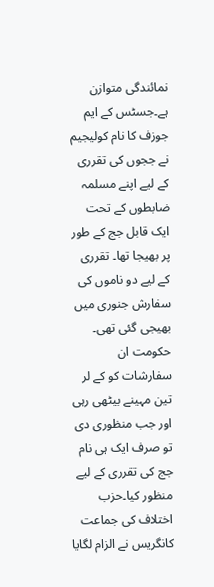نمائندگی متوازن ہے۔جسٹس کے ایم جوزف کا نام کولیجیم نے ججوں کی تقرری کے لیے اپنے مسلمہ ضابطوں کے تحت ایک قابل جج کے طور پر بھیجا تھا۔ تقرری کے لیے دو ناموں کی سفارش جنوری میں بھیجی گئی تھی۔ حکومت ان سفارشات کو کے لر تین مہینے بیٹھی رہی اور جب منظوری دی تو صرف ایک ہی نام جج کی تقرری کے لیے منظور کیا۔حزب اختلاف کی جماعت کانگریس نے الزام لگایا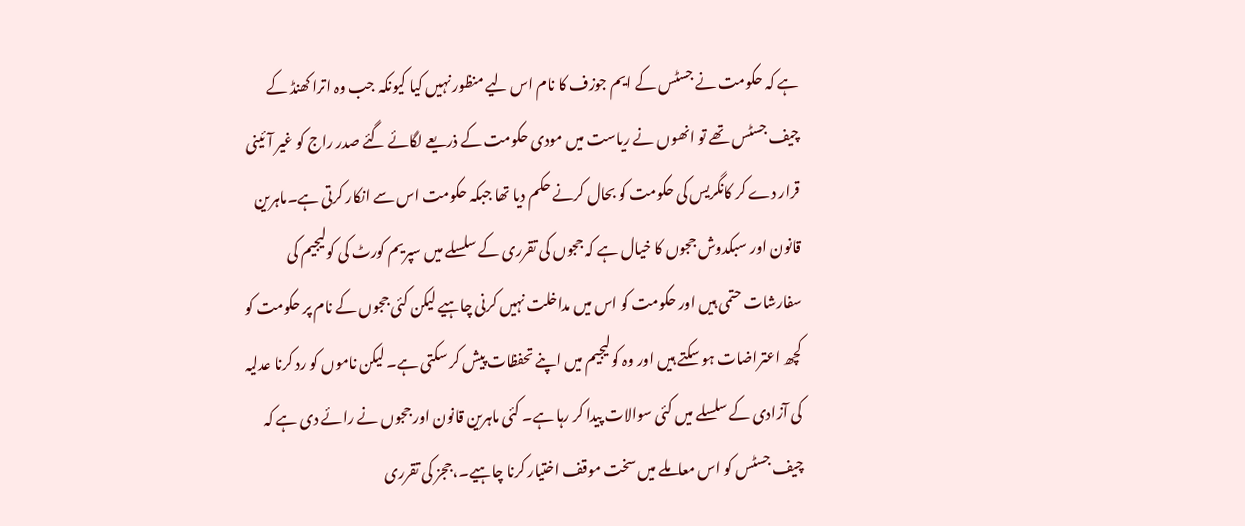ہے کہ حکومت نے جسٹس کے ایم جوزف کا نام اس لیے منظور نہیں کیا کیونکہ جب وہ اترا کھنڈ کے چیف جسٹس تھے تو انھوں نے ریاست میں مودی حکومت کے ذریعے لگائے گئے صدر راج کو غیر آئینی قرار دے کر کانگریس کی حکومت کو بحال کرنے حکم دیا تھا جبکہ حکومت اس سے انکار کرتی ہے۔ماہرین قانون اور سبکدوش ججوں کا خیال ہے کہ ججوں کی تقرری کے سلسلے میں سپریم کورٹ کی کولیجیم کی سفارشات حتمی ہیں اور حکومت کو اس میں مداخلت نہیں کرنی چاہیے لیکن کئی ججوں کے نام پر حکومت کو کچھ اعتراضات ہو سکتے ہیں اور وہ کولیجیم میں اپنے تحفظات پیش کر سکتی ہے۔ لیکن ناموں کو رد کرنا عدلیہ کی آزادی کے سلسلے میں کئی سوالات پیدا کر رہا ہے۔ کئی ماہرین قانون اور ججوں نے رائے دی ہے کہ چیف جسٹس کو اس معاملے میں سخت موقف اختیار کرنا چاہیے۔،ججز کی تقرری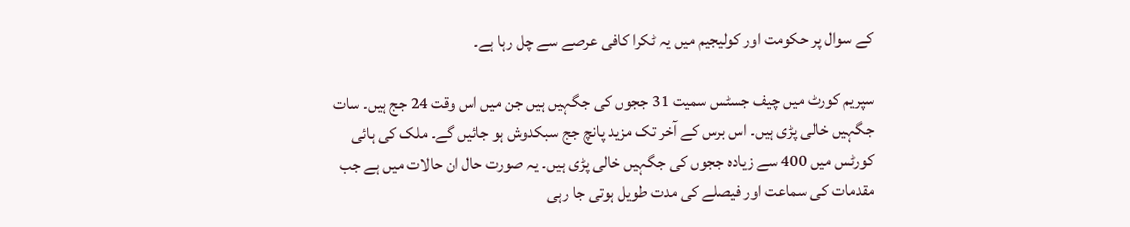کے سوال پر حکومت اور کولیجیم میں یہ ٹکرا کافی عرصے سے چل رہا ہے۔

سپریم کورٹ میں چیف جسٹس سمیت 31 ججوں کی جگہیں ہیں جن میں اس وقت 24 جج ہیں۔ سات جگہیں خالی پڑی ہیں۔ اس برس کے آخر تک مزید پانچ جج سبکدوش ہو جائیں گے۔ ملک کی ہائی کورٹس میں 400 سے زیادہ ججوں کی جگہیں خالی پڑی ہیں۔ یہ صورت حال ان حالات میں ہے جب مقدمات کی سماعت اور فیصلے کی مدت طویل ہوتی جا رہی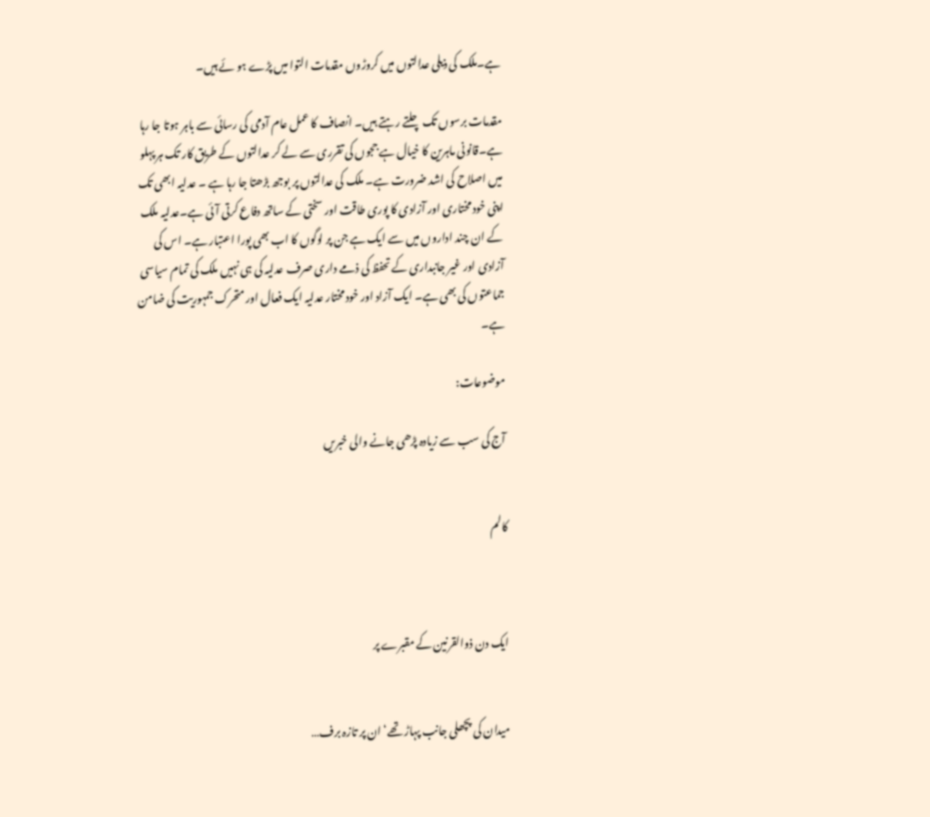ہے۔ملک کی ذیلی عدالتوں میں کروڑوں مقدمات التوا میں پڑے ہو ئے ہیں۔

مقدمات برسوں تک چلتے رہتے ہیں۔ انصاف کا عمل عام آدمی کی رسائی سے باہر ہوتا جا رہا ہے۔قانونی ماہرین کا خیال ہے ججوں کی تقرری سے لے کر عدالتوں کے طریق کار تک ہر پہلو میں اصلاح کی اشد ضرورت ہے۔ ملک کی عدالتوں پر بوجھ بڑھتا جا رہا ہے ۔ عدلیہ ابھی تک اپنی خود مختاری اور آزادی کا پوری طاقت اور سختی کے ساتھ دفاع کرتی آئی ہے۔عدلیہ ملک کے ان چند اداروں میں سے ایک ہے جن پر لوگوں کا اب بھی پورا اعتبار ہے۔ اس کی آزادی اور غیر جانبداری کے تحفظ کی ذمے داری صرف عدلیہ کی ہی نہیں ملک کی تمام سیاسی جماعتوں کی بھی ہے۔ ایک آزاد اور خود مختار عدلیہ ایک فعال اور متحرک جمہوریت کی ضامن ہے۔

موضوعات:

آج کی سب سے زیادہ پڑھی جانے والی خبریں


کالم



ایک دن ذوالقرنین کے مقبرے پر


میدان کی پچھلی جانب پہاڑ تھے‘ ان پر تازہ برف…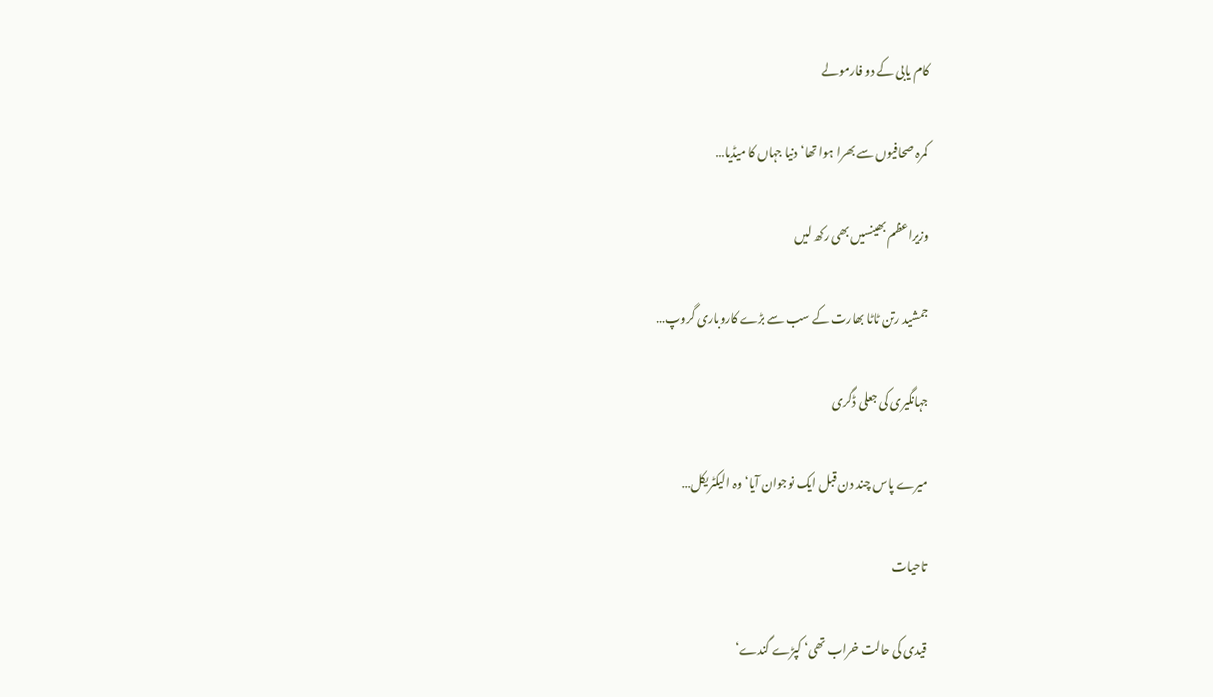کام یابی کے دو فارمولے

کمرہ صحافیوں سے بھرا ہوا تھا‘ دنیا جہاں کا میڈیا…

وزیراعظم بھینسیں بھی رکھ لیں

جمشید رتن ٹاٹا بھارت کے سب سے بڑے کاروباری گروپ…

جہانگیری کی جعلی ڈگری

میرے پاس چند دن قبل ایک نوجوان آیا‘ وہ الیکٹریکل…

تاحیات

قیدی کی حالت خراب تھی‘ کپڑے گندے‘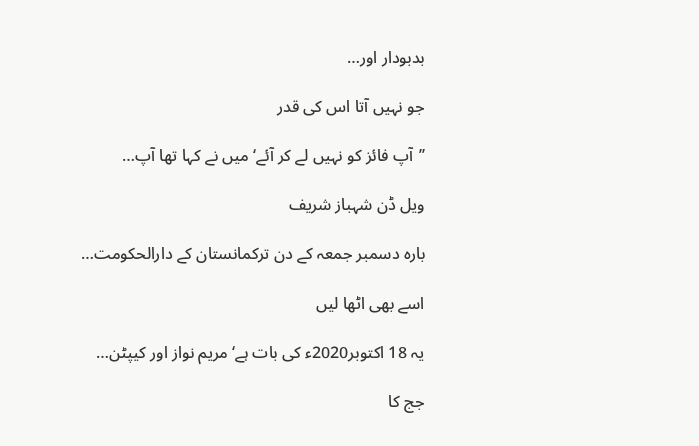بدبودار اور…

جو نہیں آتا اس کی قدر

’’آپ فائز کو نہیں لے کر آئے‘ میں نے کہا تھا آپ…

ویل ڈن شہباز شریف

بارہ دسمبر جمعہ کے دن ترکمانستان کے دارالحکومت…

اسے بھی اٹھا لیں

یہ 18 اکتوبر2020ء کی بات ہے‘ مریم نواز اور کیپٹن…

جج کا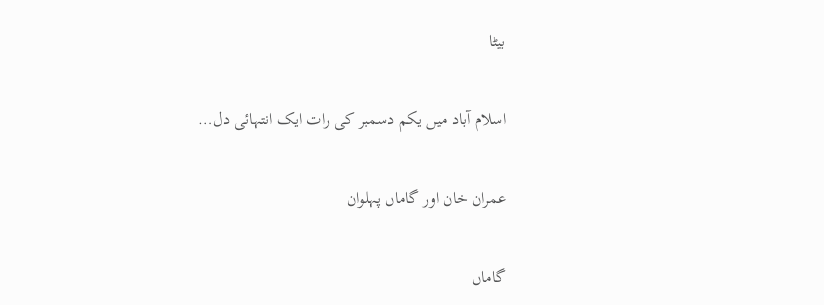بیٹا

اسلام آباد میں یکم دسمبر کی رات ایک انتہائی دل…

عمران خان اور گاماں پہلوان

گاماں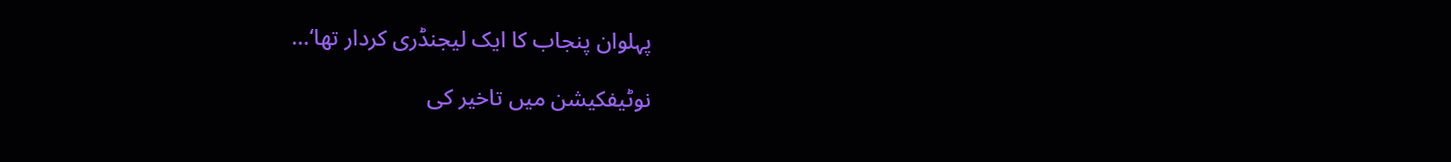پہلوان پنجاب کا ایک لیجنڈری کردار تھا‘…

نوٹیفکیشن میں تاخیر کی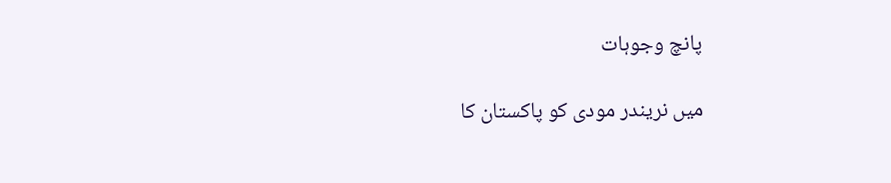پانچ وجوہات

میں نریندر مودی کو پاکستان کا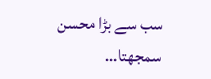سب سے بڑا محسن سمجھتا…